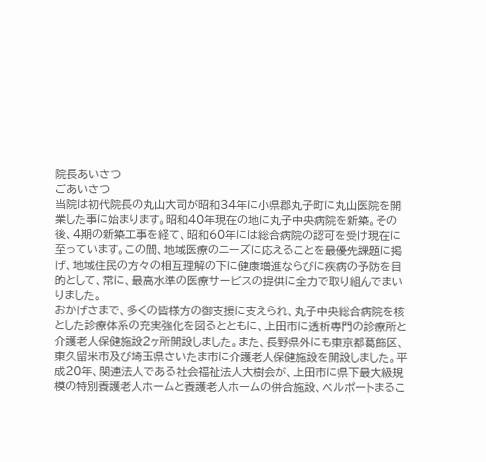院長あいさつ
ごあいさつ
当院は初代院長の丸山大司が昭和34年に小県郡丸子町に丸山医院を開業した事に始まります。昭和40年現在の地に丸子中央病院を新築。その後、4期の新築工事を経て、昭和60年には総合病院の認可を受け現在に至っています。この間、地域医療のニーズに応えることを最優先課題に掲げ、地域住民の方々の相互理解の下に健康増進ならびに疾病の予防を目的として、常に、最高水準の医療サービスの提供に全力で取り組んでまいりました。
おかげさまで、多くの皆様方の御支援に支えられ、丸子中央総合病院を核とした診療体系の充実強化を図るとともに、上田市に透析専門の診療所と介護老人保健施設2ヶ所開設しました。また、長野県外にも東京都葛飾区、東久留米市及び埼玉県さいたま市に介護老人保健施設を開設しました。平成20年、関連法人である社会福祉法人大樹会が、上田市に県下最大級規模の特別養護老人ホームと養護老人ホームの併合施設、ベルポートまるこ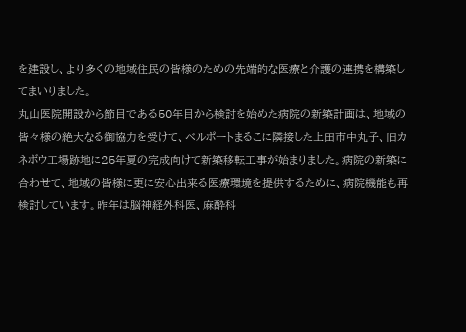を建設し、より多くの地域住民の皆様のための先端的な医療と介護の連携を構築してまいりました。
丸山医院開設から節目である50年目から検討を始めた病院の新築計画は、地域の皆々様の絶大なる御協力を受けて、ベルポートまるこに隣接した上田市中丸子、旧カネボウ工場跡地に25年夏の完成向けて新築移転工事が始まりました。病院の新築に合わせて、地域の皆様に更に安心出来る医療環境を提供するために、病院機能も再検討しています。昨年は脳神経外科医、麻酔科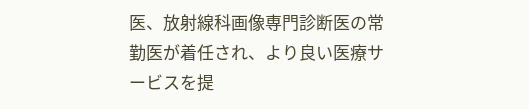医、放射線科画像専門診断医の常勤医が着任され、より良い医療サービスを提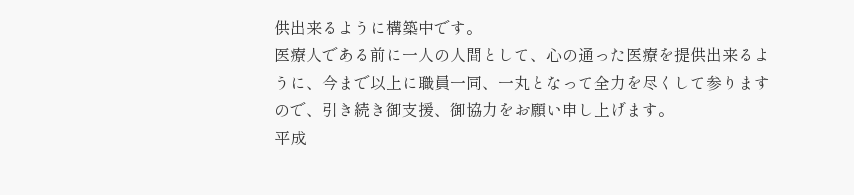供出来るように構築中です。
医療人である前に一人の人間として、心の通った医療を提供出来るように、今まで以上に職員一同、一丸となって全力を尽くして参りますので、引き続き御支援、御協力をお願い申し上げます。
平成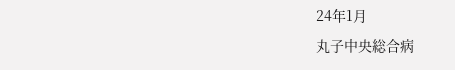24年1月
丸子中央総合病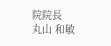院院長
丸山 和敏